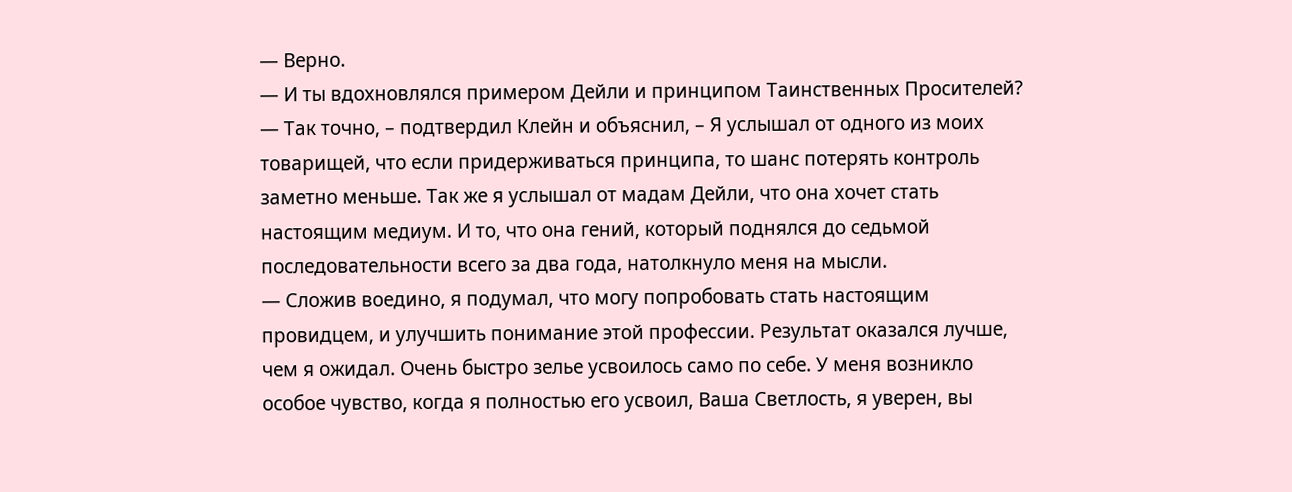— Верно.
— И ты вдохновлялся примером Дейли и принципом Таинственных Просителей?
— Так точно, – подтвердил Клейн и объяснил, – Я услышал от одного из моих товарищей, что если придерживаться принципа, то шанс потерять контроль заметно меньше. Так же я услышал от мадам Дейли, что она хочет стать настоящим медиум. И то, что она гений, который поднялся до седьмой последовательности всего за два года, натолкнуло меня на мысли.
— Сложив воедино, я подумал, что могу попробовать стать настоящим провидцем, и улучшить понимание этой профессии. Результат оказался лучше, чем я ожидал. Очень быстро зелье усвоилось само по себе. У меня возникло особое чувство, когда я полностью его усвоил, Ваша Светлость, я уверен, вы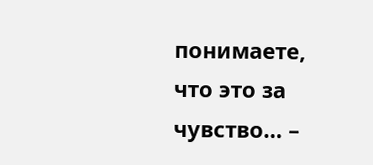понимаете, что это за чувство… –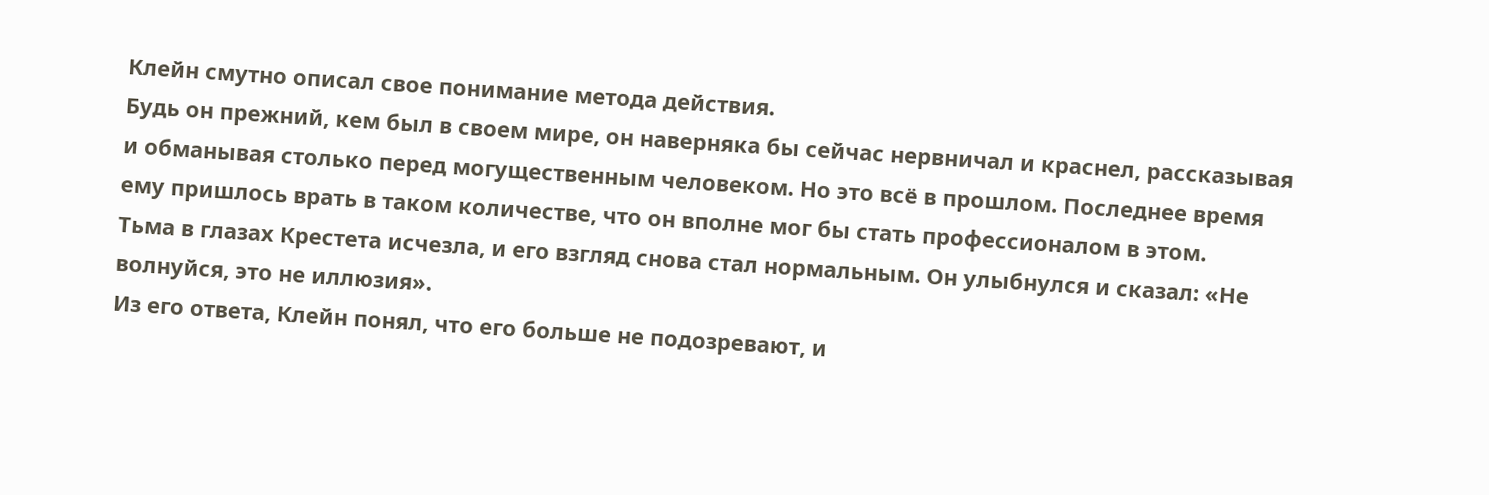Клейн смутно описал свое понимание метода действия.
Будь он прежний, кем был в своем мире, он наверняка бы сейчас нервничал и краснел, рассказывая и обманывая столько перед могущественным человеком. Но это всё в прошлом. Последнее время ему пришлось врать в таком количестве, что он вполне мог бы стать профессионалом в этом.
Тьма в глазах Крестета исчезла, и его взгляд снова стал нормальным. Он улыбнулся и сказал: «Не волнуйся, это не иллюзия».
Из его ответа, Клейн понял, что его больше не подозревают, и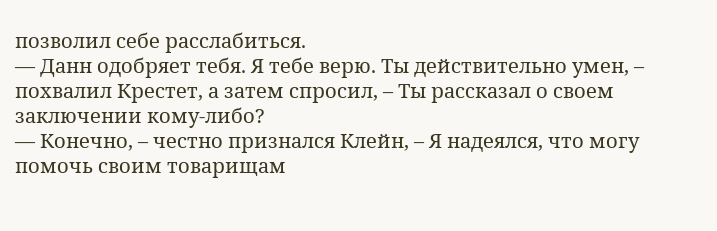позволил себе расслабиться.
— Данн одобряет тебя. Я тебе верю. Ты действительно умен, – похвалил Крестет, а затем спросил, – Ты рассказал о своем заключении кому-либо?
— Конечно, – честно признался Клейн, – Я надеялся, что могу помочь своим товарищам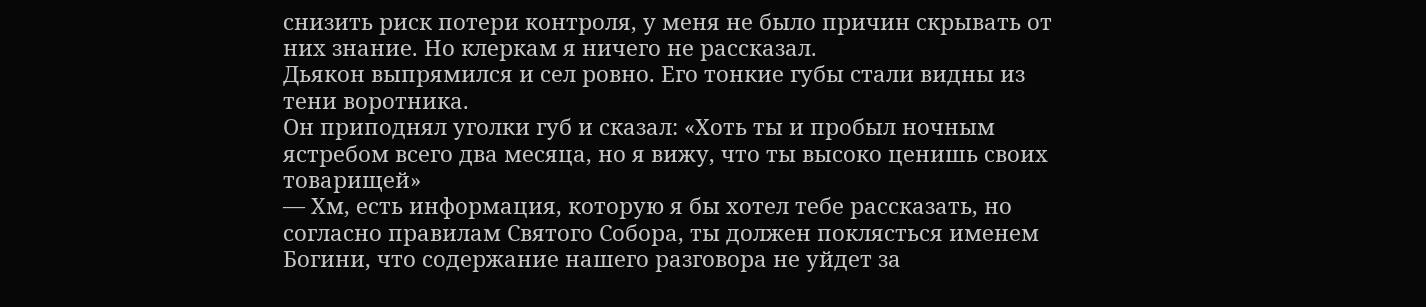снизить риск потери контроля, у меня не было причин скрывать от них знание. Но клеркам я ничего не рассказал.
Дьякон выпрямился и сел ровно. Его тонкие губы стали видны из тени воротника.
Он приподнял уголки губ и сказал: «Хоть ты и пробыл ночным ястребом всего два месяца, но я вижу, что ты высоко ценишь своих товарищей»
— Хм, есть информация, которую я бы хотел тебе рассказать, но согласно правилам Святого Собора, ты должен поклясться именем Богини, что содержание нашего разговора не уйдет за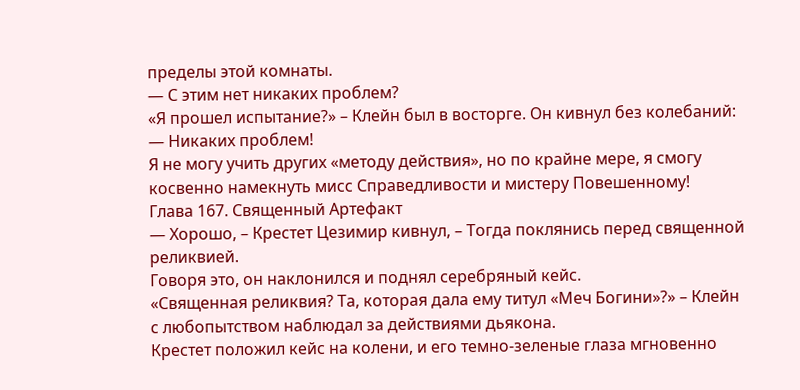пределы этой комнаты.
— С этим нет никаких проблем?
«Я прошел испытание?» – Клейн был в восторге. Он кивнул без колебаний:
— Никаких проблем!
Я не могу учить других «методу действия», но по крайне мере, я смогу косвенно намекнуть мисс Справедливости и мистеру Повешенному!
Глава 167. Священный Артефакт
— Хорошо, – Крестет Цезимир кивнул, – Тогда поклянись перед священной реликвией.
Говоря это, он наклонился и поднял серебряный кейс.
«Священная реликвия? Та, которая дала ему титул «Меч Богини»?» – Клейн с любопытством наблюдал за действиями дьякона.
Крестет положил кейс на колени, и его темно-зеленые глаза мгновенно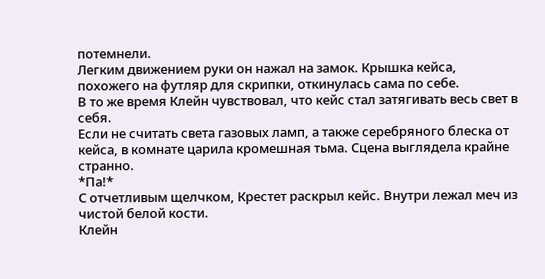потемнели.
Легким движением руки он нажал на замок. Крышка кейса, похожего на футляр для скрипки, откинулась сама по себе.
В то же время Клейн чувствовал, что кейс стал затягивать весь свет в себя.
Если не считать света газовых ламп, а также серебряного блеска от кейса, в комнате царила кромешная тьма. Сцена выглядела крайне странно.
*Па!*
С отчетливым щелчком, Крестет раскрыл кейс. Внутри лежал меч из чистой белой кости.
Клейн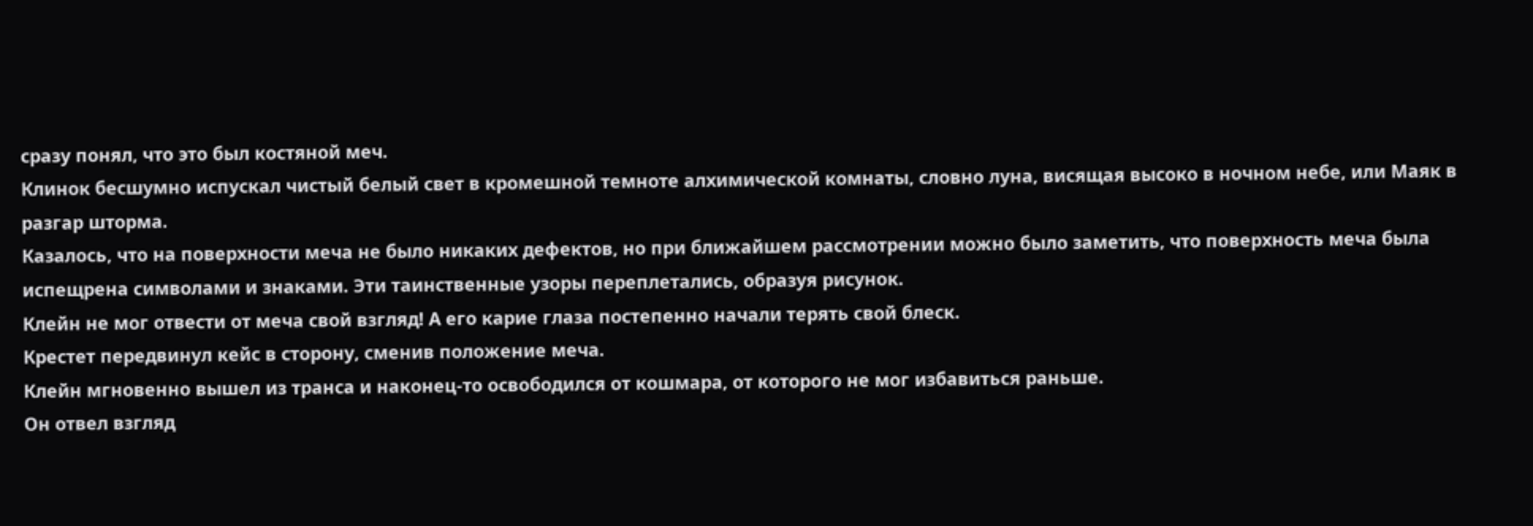сразу понял, что это был костяной меч.
Клинок бесшумно испускал чистый белый свет в кромешной темноте алхимической комнаты, словно луна, висящая высоко в ночном небе, или Маяк в разгар шторма.
Казалось, что на поверхности меча не было никаких дефектов, но при ближайшем рассмотрении можно было заметить, что поверхность меча была испещрена символами и знаками. Эти таинственные узоры переплетались, образуя рисунок.
Клейн не мог отвести от меча свой взгляд! А его карие глаза постепенно начали терять свой блеск.
Крестет передвинул кейс в сторону, сменив положение меча.
Клейн мгновенно вышел из транса и наконец-то освободился от кошмара, от которого не мог избавиться раньше.
Он отвел взгляд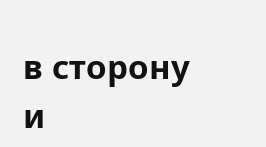в сторону и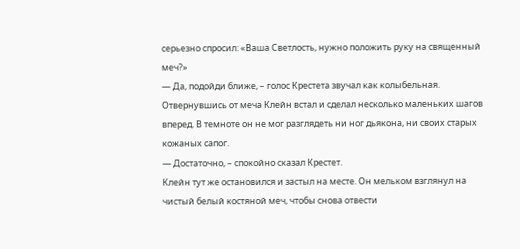серьезно спросил: «Ваша Светлость, нужно положить руку на священный меч?»
— Да, подойди ближе, – голос Крестета звучал как колыбельная.
Отвернувшись от меча Клейн встал и сделал несколько маленьких шагов вперед. В темноте он не мог разглядеть ни ног дьякона, ни своих старых кожаных сапог.
— Достаточно, – спокойно сказал Крестет.
Клейн тут же остановился и застыл на месте. Он мельком взглянул на чистый белый костяной меч, чтобы снова отвести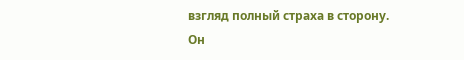взгляд полный страха в сторону.
Он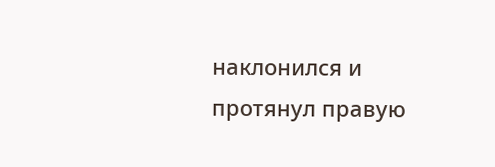наклонился и протянул правую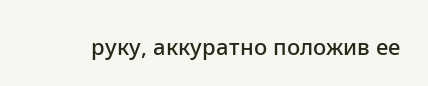руку, аккуратно положив ее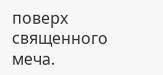поверх священного меча.